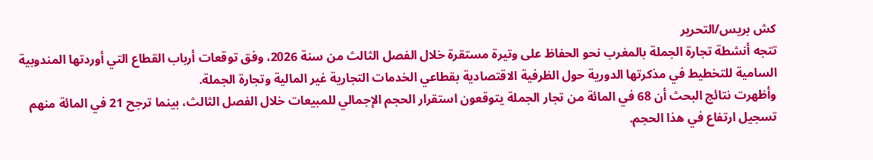كش بريس/التحرير
تتجه أنشطة تجارة الجملة بالمغرب نحو الحفاظ على وتيرة مستقرة خلال الفصل الثالث من سنة 2026، وفق توقعات أرباب القطاع التي أوردتها المندوبية السامية للتخطيط في مذكرتها الدورية حول الظرفية الاقتصادية بقطاعي الخدمات التجارية غير المالية وتجارة الجملة.
وأظهرت نتائج البحث أن 68 في المائة من تجار الجملة يتوقعون استقرار الحجم الإجمالي للمبيعات خلال الفصل الثالث، بينما ترجح 21 في المائة منهم تسجيل ارتفاع في هذا الحجم.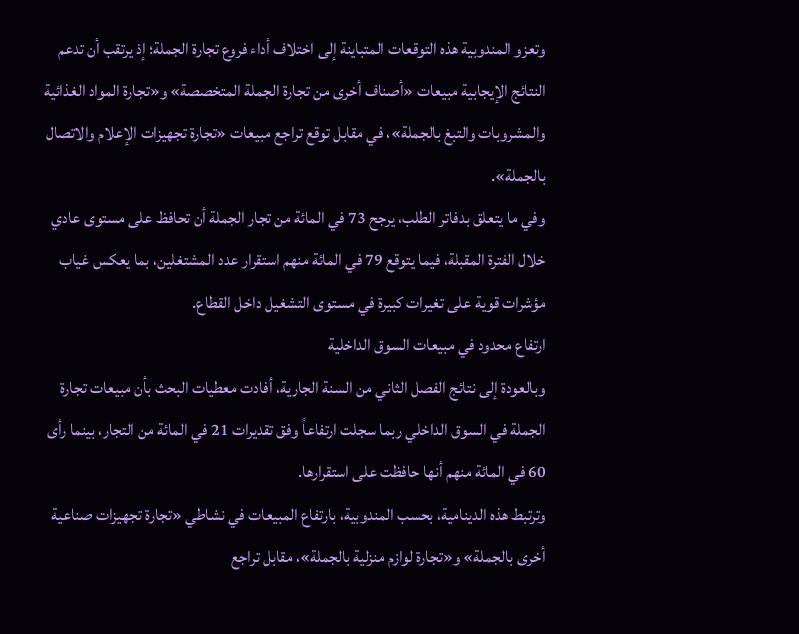وتعزو المندوبية هذه التوقعات المتباينة إلى اختلاف أداء فروع تجارة الجملة؛ إذ يرتقب أن تدعم النتائج الإيجابية مبيعات «أصناف أخرى من تجارة الجملة المتخصصة» و«تجارة المواد الغذائية والمشروبات والتبغ بالجملة»، في مقابل توقع تراجع مبيعات «تجارة تجهيزات الإعلام والاتصال بالجملة».
وفي ما يتعلق بدفاتر الطلب، يرجح 73 في المائة من تجار الجملة أن تحافظ على مستوى عادي خلال الفترة المقبلة، فيما يتوقع 79 في المائة منهم استقرار عدد المشتغلين، بما يعكس غياب مؤشرات قوية على تغيرات كبيرة في مستوى التشغيل داخل القطاع.
ارتفاع محدود في مبيعات السوق الداخلية
وبالعودة إلى نتائج الفصل الثاني من السنة الجارية، أفادت معطيات البحث بأن مبيعات تجارة الجملة في السوق الداخلي ربما سجلت ارتفاعاً وفق تقديرات 21 في المائة من التجار، بينما رأى 60 في المائة منهم أنها حافظت على استقرارها.
وترتبط هذه الدينامية، بحسب المندوبية، بارتفاع المبيعات في نشاطي «تجارة تجهيزات صناعية أخرى بالجملة» و«تجارة لوازم منزلية بالجملة»، مقابل تراجع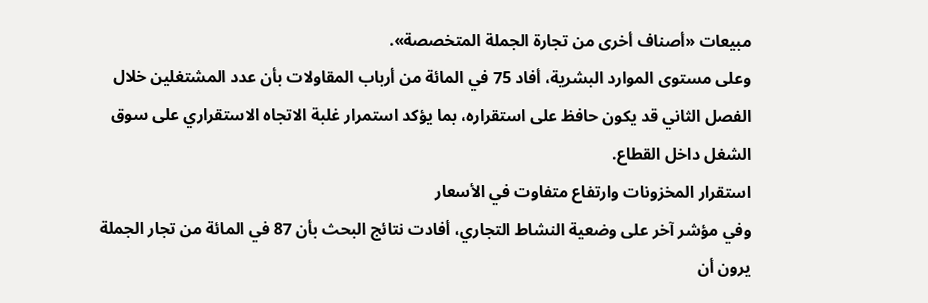مبيعات «أصناف أخرى من تجارة الجملة المتخصصة».
وعلى مستوى الموارد البشرية، أفاد 75 في المائة من أرباب المقاولات بأن عدد المشتغلين خلال الفصل الثاني قد يكون حافظ على استقراره، بما يؤكد استمرار غلبة الاتجاه الاستقراري على سوق الشغل داخل القطاع.
استقرار المخزونات وارتفاع متفاوت في الأسعار
وفي مؤشر آخر على وضعية النشاط التجاري، أفادت نتائج البحث بأن 87 في المائة من تجار الجملة يرون أن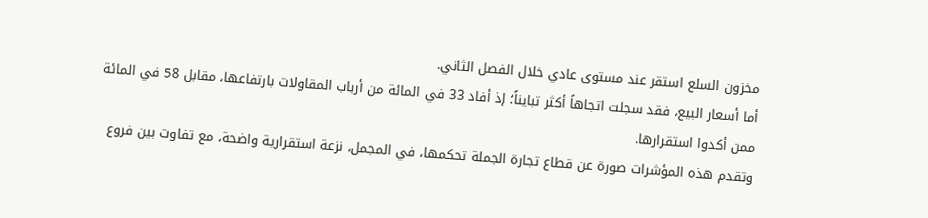مخزون السلع استقر عند مستوى عادي خلال الفصل الثاني.
أما أسعار البيع، فقد سجلت اتجاهاً أكثر تبايناً؛ إذ أفاد 33 في المائة من أرباب المقاولات بارتفاعها، مقابل 58 في المائة ممن أكدوا استقرارها.
وتقدم هذه المؤشرات صورة عن قطاع تجارة الجملة تحكمها، في المجمل، نزعة استقرارية واضحة، مع تفاوت بين فروع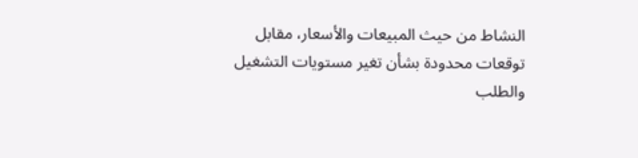النشاط من حيث المبيعات والأسعار، مقابل توقعات محدودة بشأن تغير مستويات التشغيل والطلب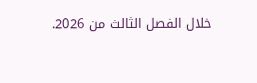خلال الفصل الثالث من 2026.